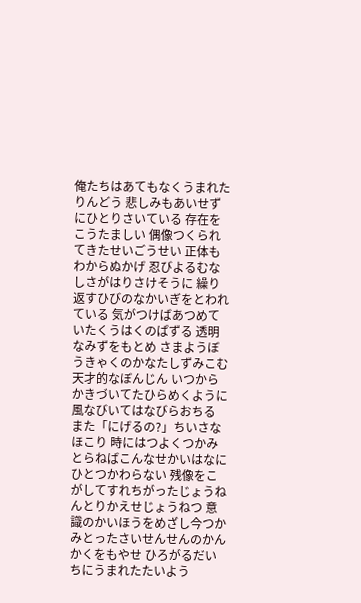俺たちはあてもなくうまれたりんどう 悲しみもあいせずにひとりさいている 存在をこうたましい 偶像つくられてきたせいごうせい 正体もわからぬかげ 忍びよるむなしさがはりさけそうに 繰り返すひびのなかいぎをとわれている 気がつけばあつめていたくうはくのぱずる 透明なみずをもとめ さまようぼうきゃくのかなたしずみこむ 天才的なぼんじん いつからかきづいてたひらめくように 風なびいてはなびらおちる また「にげるの?」ちいさなほこり 時にはつよくつかみとらねばこんなせかいはなにひとつかわらない 残像をこがしてすれちがったじょうねんとりかえせじょうねつ 意識のかいほうをめざし今つかみとったさいせんせんのかんかくをもやせ ひろがるだいちにうまれたたいよう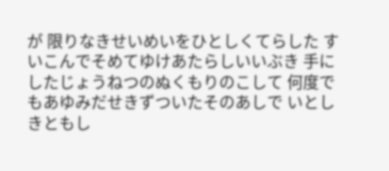が 限りなきせいめいをひとしくてらした すいこんでそめてゆけあたらしいいぶき 手にしたじょうねつのぬくもりのこして 何度でもあゆみだせきずついたそのあしで いとしきともし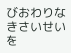びおわりなきさいせいを